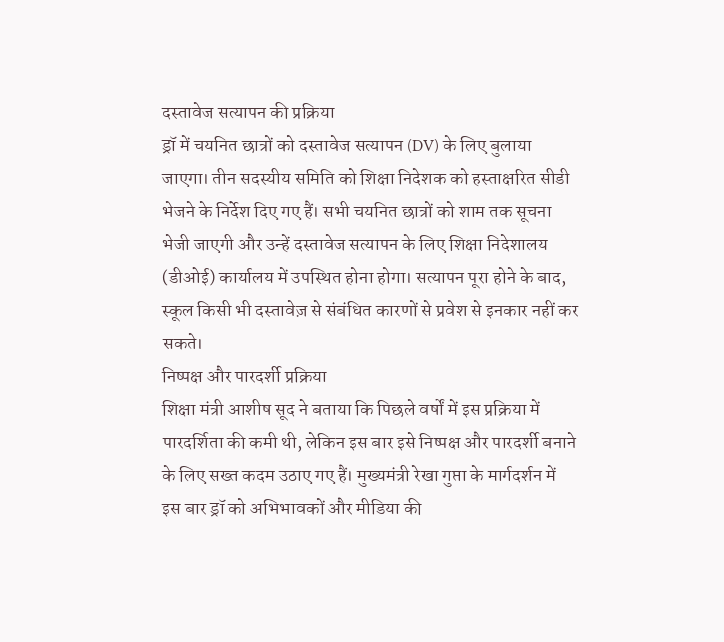दस्तावेज सत्यापन की प्रक्रिया
ड्रॉ में चयनित छात्रों को दस्तावेज सत्यापन (DV) के लिए बुलाया जाएगा। तीन सदस्यीय समिति को शिक्षा निदेशक को हस्ताक्षरित सीडी भेजने के निर्देश दिए गए हैं। सभी चयनित छात्रों को शाम तक सूचना भेजी जाएगी और उन्हें दस्तावेज सत्यापन के लिए शिक्षा निदेशालय (डीओई) कार्यालय में उपस्थित होना होगा। सत्यापन पूरा होने के बाद, स्कूल किसी भी दस्तावेज़ से संबंधित कारणों से प्रवेश से इनकार नहीं कर सकते।
निष्पक्ष और पारदर्शी प्रक्रिया
शिक्षा मंत्री आशीष सूद ने बताया कि पिछले वर्षों में इस प्रक्रिया में पारदर्शिता की कमी थी, लेकिन इस बार इसे निष्पक्ष और पारदर्शी बनाने के लिए सख्त कदम उठाए गए हैं। मुख्यमंत्री रेखा गुप्ता के मार्गदर्शन में इस बार ड्रॉ को अभिभावकों और मीडिया की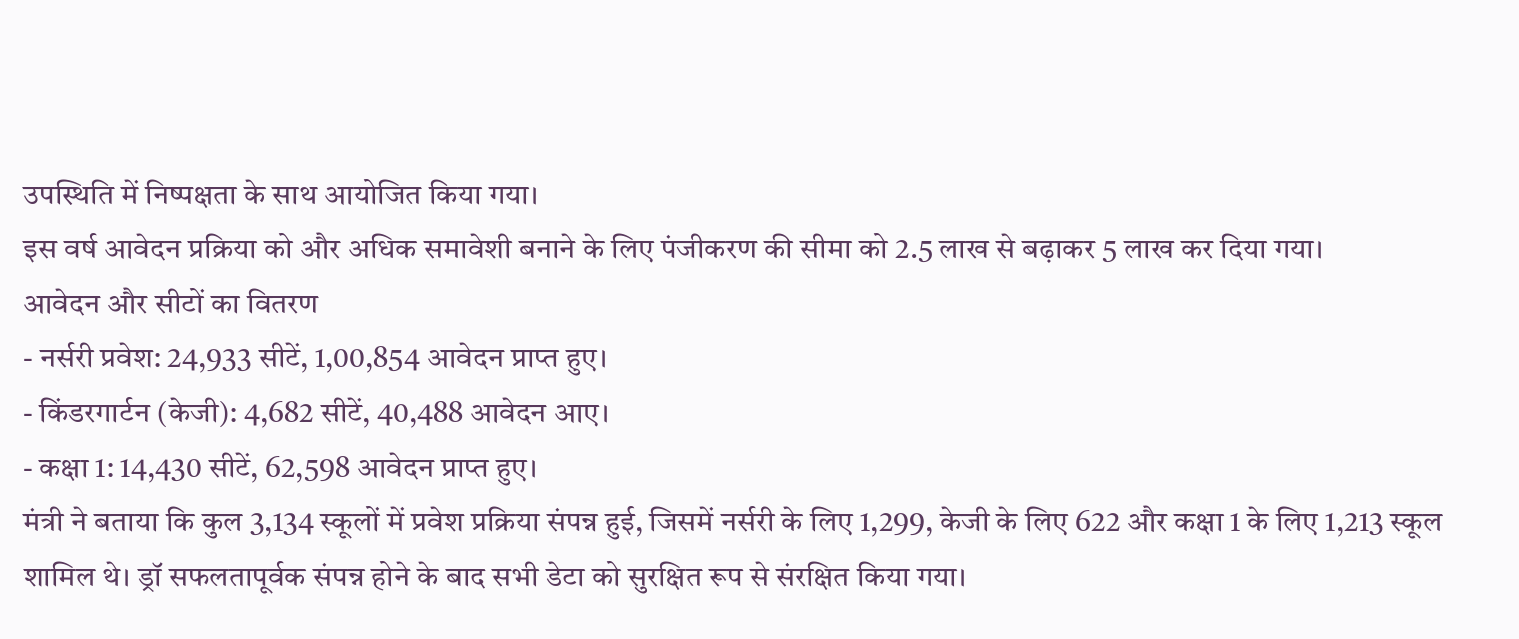उपस्थिति में निष्पक्षता के साथ आयोजित किया गया।
इस वर्ष आवेदन प्रक्रिया को और अधिक समावेशी बनाने के लिए पंजीकरण की सीमा को 2.5 लाख से बढ़ाकर 5 लाख कर दिया गया।
आवेदन और सीटों का वितरण
- नर्सरी प्रवेश: 24,933 सीटें, 1,00,854 आवेदन प्राप्त हुए।
- किंडरगार्टन (केजी): 4,682 सीटें, 40,488 आवेदन आए।
- कक्षा 1: 14,430 सीटें, 62,598 आवेदन प्राप्त हुए।
मंत्री ने बताया कि कुल 3,134 स्कूलों में प्रवेश प्रक्रिया संपन्न हुई, जिसमें नर्सरी के लिए 1,299, केजी के लिए 622 और कक्षा 1 के लिए 1,213 स्कूल शामिल थे। ड्रॉ सफलतापूर्वक संपन्न होने के बाद सभी डेटा को सुरक्षित रूप से संरक्षित किया गया।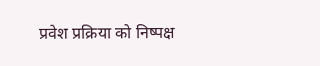प्रवेश प्रक्रिया को निष्पक्ष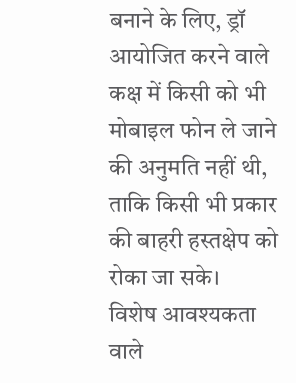बनाने के लिए, ड्रॉ आयोजित करने वाले कक्ष में किसी को भी मोबाइल फोन ले जाने की अनुमति नहीं थी, ताकि किसी भी प्रकार की बाहरी हस्तक्षेप को रोका जा सके।
विशेष आवश्यकता वाले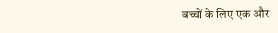बच्चों के लिए एक और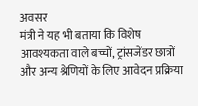अवसर
मंत्री ने यह भी बताया कि विशेष आवश्यकता वाले बच्चों, ट्रांसजेंडर छात्रों और अन्य श्रेणियों के लिए आवेदन प्रक्रिया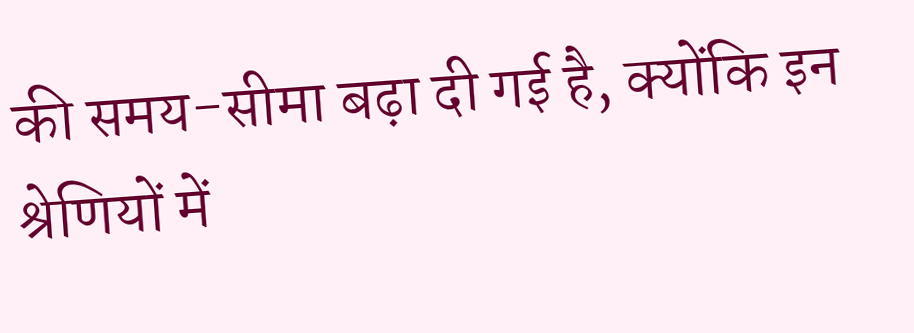की समय-सीमा बढ़ा दी गई है, क्योंकि इन श्रेणियों में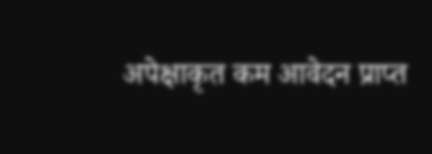अपेक्षाकृत कम आवेदन प्राप्त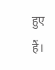हुए हैं।